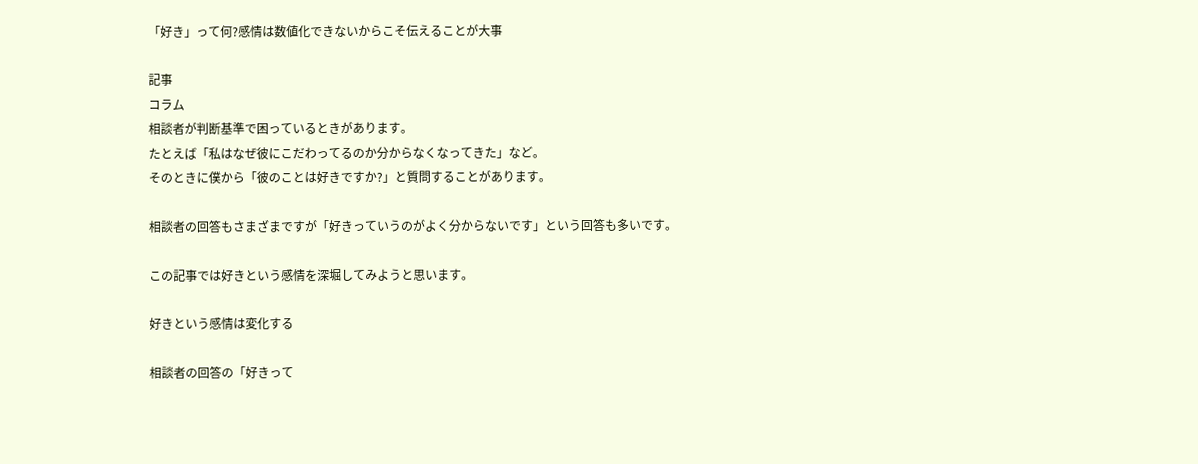「好き」って何?感情は数値化できないからこそ伝えることが大事

記事
コラム
相談者が判断基準で困っているときがあります。
たとえば「私はなぜ彼にこだわってるのか分からなくなってきた」など。
そのときに僕から「彼のことは好きですか?」と質問することがあります。

相談者の回答もさまざまですが「好きっていうのがよく分からないです」という回答も多いです。

この記事では好きという感情を深堀してみようと思います。

好きという感情は変化する

相談者の回答の「好きって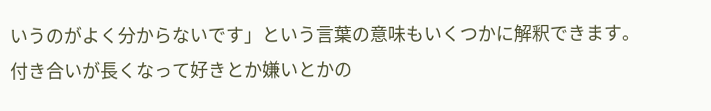いうのがよく分からないです」という言葉の意味もいくつかに解釈できます。付き合いが長くなって好きとか嫌いとかの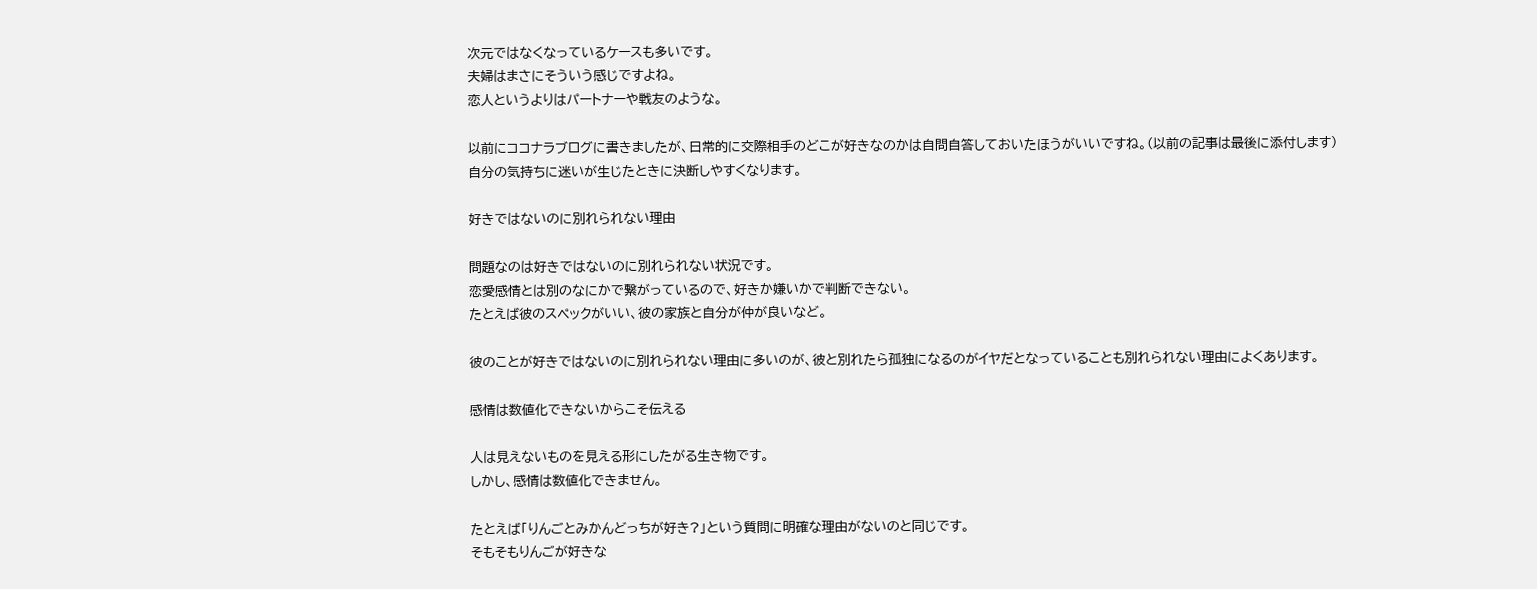次元ではなくなっているケースも多いです。
夫婦はまさにそういう感じですよね。
恋人というよりはパートナーや戦友のような。

以前にココナラブログに書きましたが、日常的に交際相手のどこが好きなのかは自問自答しておいたほうがいいですね。(以前の記事は最後に添付します)
自分の気持ちに迷いが生じたときに決断しやすくなります。

好きではないのに別れられない理由

問題なのは好きではないのに別れられない状況です。
恋愛感情とは別のなにかで繋がっているので、好きか嫌いかで判断できない。
たとえば彼のスペックがいい、彼の家族と自分が仲が良いなど。

彼のことが好きではないのに別れられない理由に多いのが、彼と別れたら孤独になるのがイヤだとなっていることも別れられない理由によくあります。

感情は数値化できないからこそ伝える

人は見えないものを見える形にしたがる生き物です。
しかし、感情は数値化できません。

たとえば「りんごとみかんどっちが好き?」という質問に明確な理由がないのと同じです。
そもそもりんごが好きな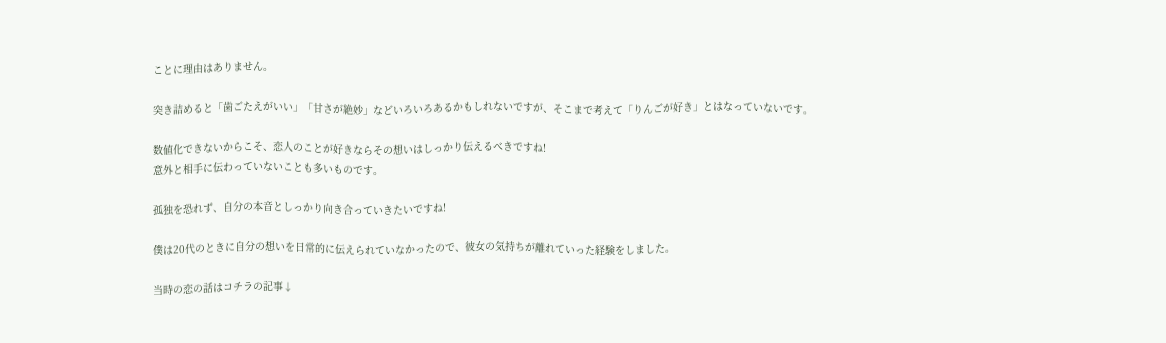ことに理由はありません。

突き詰めると「歯ごたえがいい」「甘さが絶妙」などいろいろあるかもしれないですが、そこまで考えて「りんごが好き」とはなっていないです。

数値化できないからこそ、恋人のことが好きならその想いはしっかり伝えるべきですね!
意外と相手に伝わっていないことも多いものです。

孤独を恐れず、自分の本音としっかり向き合っていきたいですね!

僕は20代のときに自分の想いを日常的に伝えられていなかったので、彼女の気持ちが離れていった経験をしました。

当時の恋の話はコチラの記事↓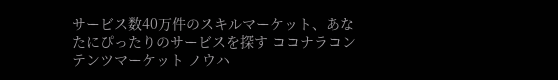サービス数40万件のスキルマーケット、あなたにぴったりのサービスを探す ココナラコンテンツマーケット ノウハ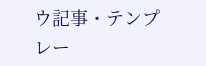ウ記事・テンプレー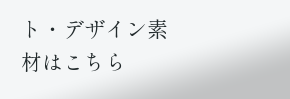ト・デザイン素材はこちら